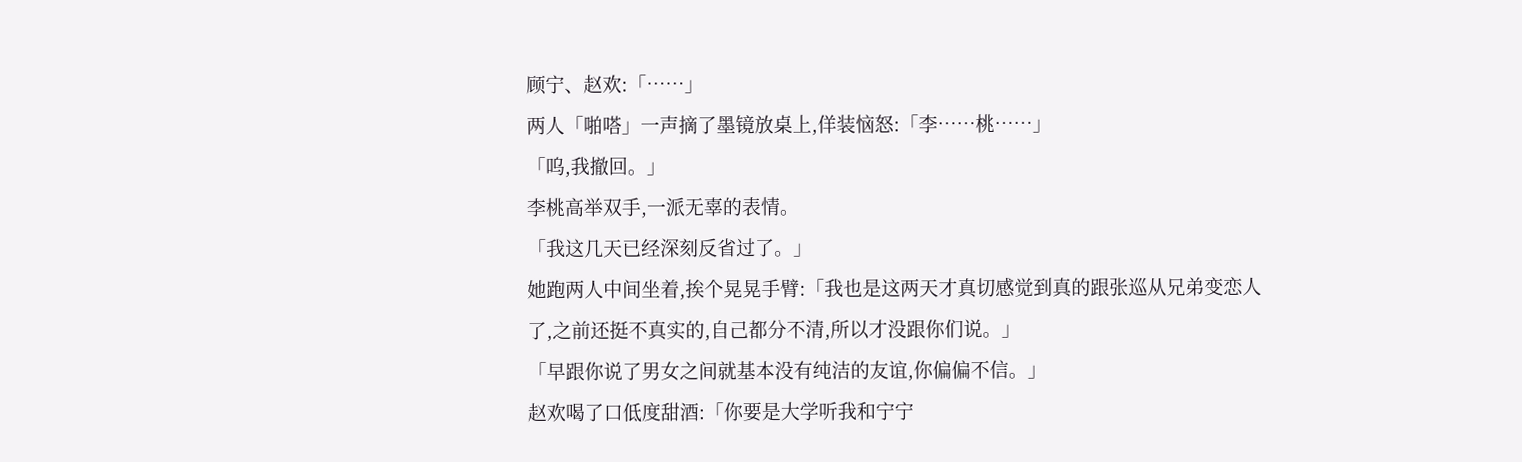顾宁、赵欢:「……」
两人「啪嗒」一声摘了墨镜放桌上,佯装恼怒:「李……桃……」
「呜,我撤回。」
李桃高举双手,一派无辜的表情。
「我这几天已经深刻反省过了。」
她跑两人中间坐着,挨个晃晃手臂:「我也是这两天才真切感觉到真的跟张巡从兄弟变恋人了,之前还挺不真实的,自己都分不清,所以才没跟你们说。」
「早跟你说了男女之间就基本没有纯洁的友谊,你偏偏不信。」
赵欢喝了口低度甜酒:「你要是大学听我和宁宁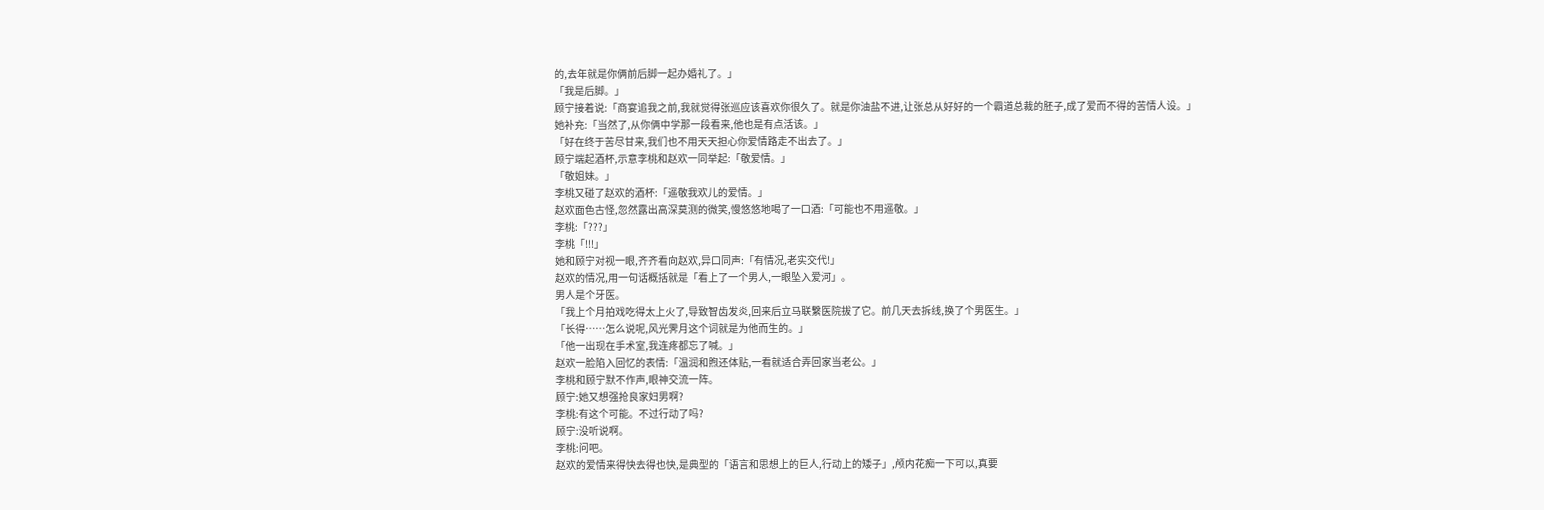的,去年就是你俩前后脚一起办婚礼了。」
「我是后脚。」
顾宁接着说:「商宴追我之前,我就觉得张巡应该喜欢你很久了。就是你油盐不进,让张总从好好的一个霸道总裁的胚子,成了爱而不得的苦情人设。」
她补充:「当然了,从你俩中学那一段看来,他也是有点活该。」
「好在终于苦尽甘来,我们也不用天天担心你爱情路走不出去了。」
顾宁端起酒杯,示意李桃和赵欢一同举起:「敬爱情。」
「敬姐妹。」
李桃又碰了赵欢的酒杯:「遥敬我欢儿的爱情。」
赵欢面色古怪,忽然露出高深莫测的微笑,慢悠悠地喝了一口酒:「可能也不用遥敬。」
李桃:「???」
李桃「!!!」
她和顾宁对视一眼,齐齐看向赵欢,异口同声:「有情况,老实交代!」
赵欢的情况,用一句话概括就是「看上了一个男人,一眼坠入爱河」。
男人是个牙医。
「我上个月拍戏吃得太上火了,导致智齿发炎,回来后立马联繫医院拔了它。前几天去拆线,换了个男医生。」
「长得……怎么说呢,风光霁月这个词就是为他而生的。」
「他一出现在手术室,我连疼都忘了喊。」
赵欢一脸陷入回忆的表情:「温润和煦还体贴,一看就适合弄回家当老公。」
李桃和顾宁默不作声,眼神交流一阵。
顾宁:她又想强抢良家妇男啊?
李桃:有这个可能。不过行动了吗?
顾宁:没听说啊。
李桃:问吧。
赵欢的爱情来得快去得也快,是典型的「语言和思想上的巨人,行动上的矮子」,颅内花痴一下可以,真要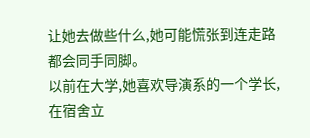让她去做些什么,她可能慌张到连走路都会同手同脚。
以前在大学,她喜欢导演系的一个学长,在宿舍立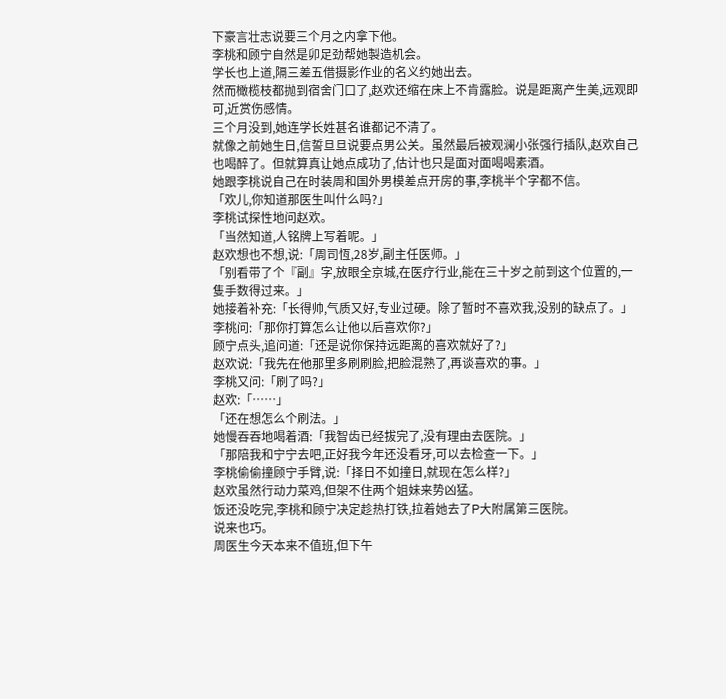下豪言壮志说要三个月之内拿下他。
李桃和顾宁自然是卯足劲帮她製造机会。
学长也上道,隔三差五借摄影作业的名义约她出去。
然而橄榄枝都抛到宿舍门口了,赵欢还缩在床上不肯露脸。说是距离产生美,远观即可,近赏伤感情。
三个月没到,她连学长姓甚名谁都记不清了。
就像之前她生日,信誓旦旦说要点男公关。虽然最后被观澜小张强行插队,赵欢自己也喝醉了。但就算真让她点成功了,估计也只是面对面喝喝素酒。
她跟李桃说自己在时装周和国外男模差点开房的事,李桃半个字都不信。
「欢儿,你知道那医生叫什么吗?」
李桃试探性地问赵欢。
「当然知道,人铭牌上写着呢。」
赵欢想也不想,说:「周司恆,28岁,副主任医师。」
「别看带了个『副』字,放眼全京城,在医疗行业,能在三十岁之前到这个位置的,一隻手数得过来。」
她接着补充:「长得帅,气质又好,专业过硬。除了暂时不喜欢我,没别的缺点了。」
李桃问:「那你打算怎么让他以后喜欢你?」
顾宁点头,追问道:「还是说你保持远距离的喜欢就好了?」
赵欢说:「我先在他那里多刷刷脸,把脸混熟了,再谈喜欢的事。」
李桃又问:「刷了吗?」
赵欢:「……」
「还在想怎么个刷法。」
她慢吞吞地喝着酒:「我智齿已经拔完了,没有理由去医院。」
「那陪我和宁宁去吧,正好我今年还没看牙,可以去检查一下。」
李桃偷偷撞顾宁手臂,说:「择日不如撞日,就现在怎么样?」
赵欢虽然行动力菜鸡,但架不住两个姐妹来势凶猛。
饭还没吃完,李桃和顾宁决定趁热打铁,拉着她去了P大附属第三医院。
说来也巧。
周医生今天本来不值班,但下午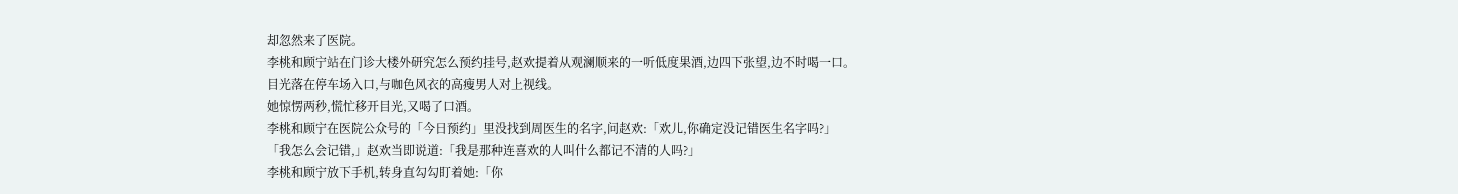却忽然来了医院。
李桃和顾宁站在门诊大楼外研究怎么预约挂号,赵欢提着从观澜顺来的一听低度果酒,边四下张望,边不时喝一口。
目光落在停车场入口,与咖色风衣的高瘦男人对上视线。
她惊愣两秒,慌忙移开目光,又喝了口酒。
李桃和顾宁在医院公众号的「今日预约」里没找到周医生的名字,问赵欢:「欢儿,你确定没记错医生名字吗?」
「我怎么会记错,」赵欢当即说道:「我是那种连喜欢的人叫什么都记不清的人吗?」
李桃和顾宁放下手机,转身直勾勾盯着她:「你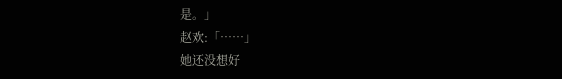是。」
赵欢:「……」
她还没想好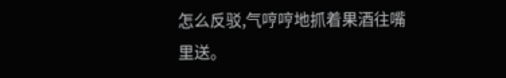怎么反驳,气哼哼地抓着果酒往嘴里送。